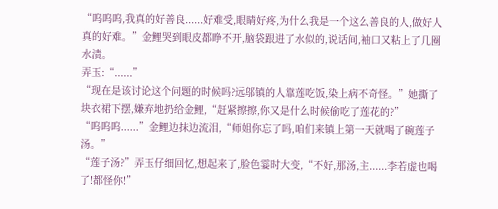“呜呜呜,我真的好善良......好难受,眼睛好疼,为什么我是一个这么善良的人,做好人真的好难。”金鲤哭到眼皮都睁不开,脑袋跟进了水似的,说话间,袖口又粘上了几圈水渍。
弄玉:“......”
“现在是该讨论这个问题的时候吗?远邬镇的人靠莲吃饭,染上病不奇怪。”她撕了块衣裙下摆,嫌弃地扔给金鲤,“赶紧擦擦,你又是什么时候偷吃了莲花的?”
“呜呜呜......”金鲤边抹边流泪,“师姐你忘了吗,咱们来镇上第一天就喝了碗莲子汤。”
“莲子汤?”弄玉仔细回忆,想起来了,脸色霎时大变,“不好,那汤,主......李若虚也喝了!都怪你!”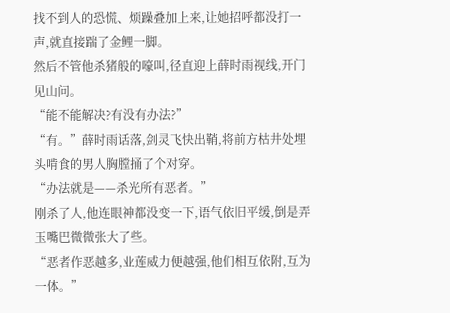找不到人的恐慌、烦躁叠加上来,让她招呼都没打一声,就直接踹了金鲤一脚。
然后不管他杀猪般的嚎叫,径直迎上薛时雨视线,开门见山问。
“能不能解决?有没有办法?”
“有。”薛时雨话落,剑灵飞快出鞘,将前方枯井处埋头啃食的男人胸膛捅了个对穿。
“办法就是——杀光所有恶者。”
刚杀了人,他连眼神都没变一下,语气依旧平缓,倒是弄玉嘴巴微微张大了些。
“恶者作恶越多,业莲威力便越强,他们相互依附,互为一体。”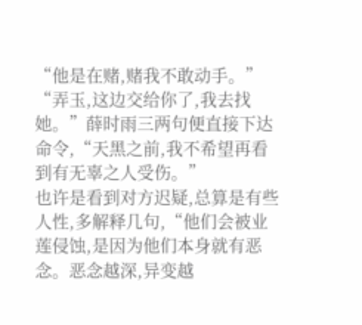“他是在赌,赌我不敢动手。”
“弄玉,这边交给你了,我去找她。”薛时雨三两句便直接下达命令,“天黑之前,我不希望再看到有无辜之人受伤。”
也许是看到对方迟疑,总算是有些人性,多解释几句,“他们会被业莲侵蚀,是因为他们本身就有恶念。恶念越深,异变越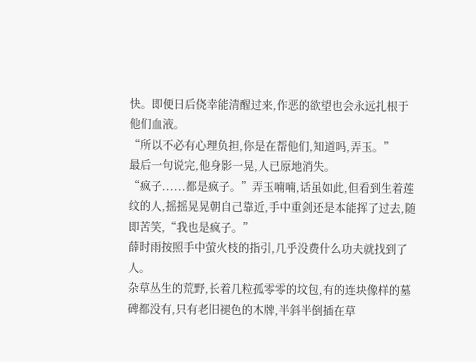快。即便日后侥幸能清醒过来,作恶的欲望也会永远扎根于他们血液。
“所以不必有心理负担,你是在帮他们,知道吗,弄玉。”
最后一句说完,他身影一晃,人已原地消失。
“疯子......都是疯子。”弄玉喃喃,话虽如此,但看到生着莲纹的人,摇摇晃晃朝自己靠近,手中重剑还是本能挥了过去,随即苦笑,“我也是疯子。”
薛时雨按照手中萤火枝的指引,几乎没费什么功夫就找到了人。
杂草丛生的荒野,长着几粒孤零零的坟包,有的连块像样的墓碑都没有,只有老旧褪色的木牌,半斜半倒插在草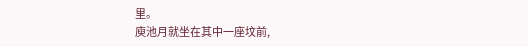里。
庾池月就坐在其中一座坟前,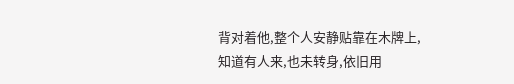背对着他,整个人安静贴靠在木牌上,知道有人来,也未转身,依旧用